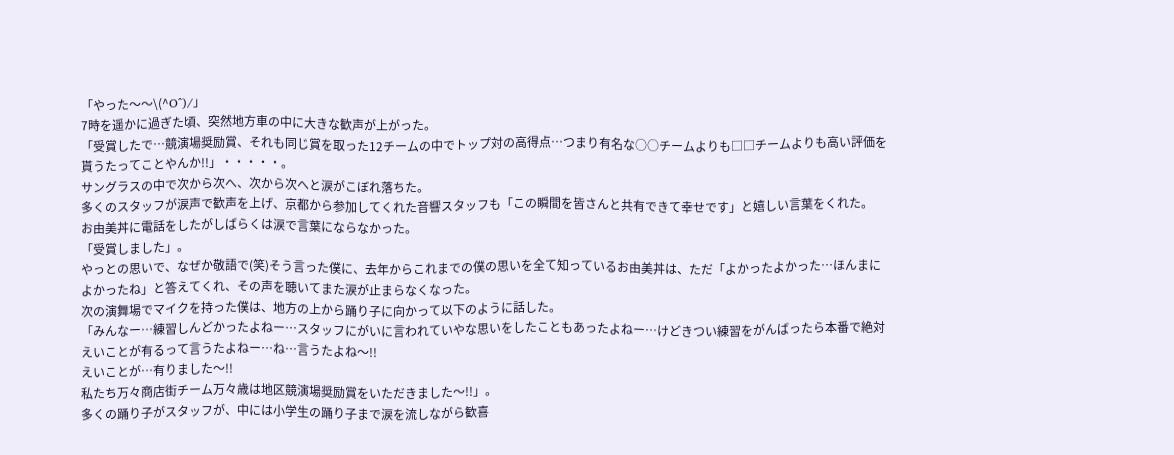「やった〜〜\(^O^)/」
7時を遥かに過ぎた頃、突然地方車の中に大きな歓声が上がった。
「受賞したで…競演場奨励賞、それも同じ賞を取った12チームの中でトップ対の高得点…つまり有名な○○チームよりも□□チームよりも高い評価を貰うたってことやんか!!」・・・・・。
サングラスの中で次から次へ、次から次へと涙がこぼれ落ちた。
多くのスタッフが涙声で歓声を上げ、京都から参加してくれた音響スタッフも「この瞬間を皆さんと共有できて幸せです」と嬉しい言葉をくれた。
お由美丼に電話をしたがしばらくは涙で言葉にならなかった。
「受賞しました」。
やっとの思いで、なぜか敬語で(笑)そう言った僕に、去年からこれまでの僕の思いを全て知っているお由美丼は、ただ「よかったよかった…ほんまによかったね」と答えてくれ、その声を聴いてまた涙が止まらなくなった。
次の演舞場でマイクを持った僕は、地方の上から踊り子に向かって以下のように話した。
「みんなー…練習しんどかったよねー…スタッフにがいに言われていやな思いをしたこともあったよねー…けどきつい練習をがんばったら本番で絶対えいことが有るって言うたよねー…ね…言うたよね〜!!
えいことが…有りました〜!!
私たち万々商店街チーム万々歳は地区競演場奨励賞をいただきました〜!!」。
多くの踊り子がスタッフが、中には小学生の踊り子まで涙を流しながら歓喜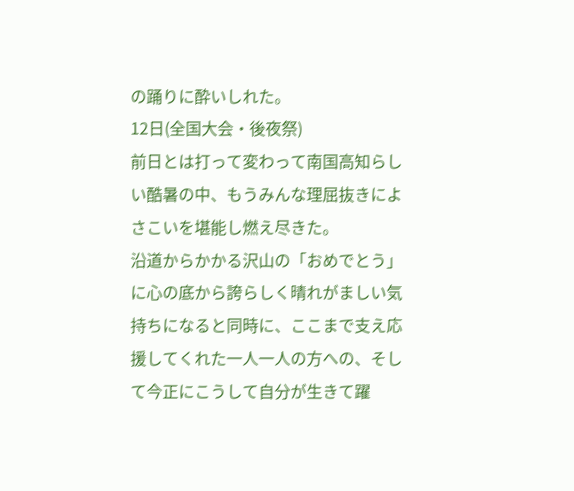の踊りに酔いしれた。
12日(全国大会・後夜祭)
前日とは打って変わって南国高知らしい酷暑の中、もうみんな理屈抜きによさこいを堪能し燃え尽きた。
沿道からかかる沢山の「おめでとう」に心の底から誇らしく晴れがましい気持ちになると同時に、ここまで支え応援してくれた一人一人の方への、そして今正にこうして自分が生きて躍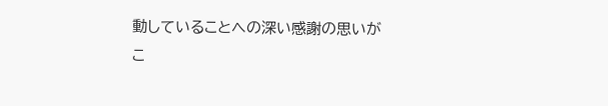動していることへの深い感謝の思いがこ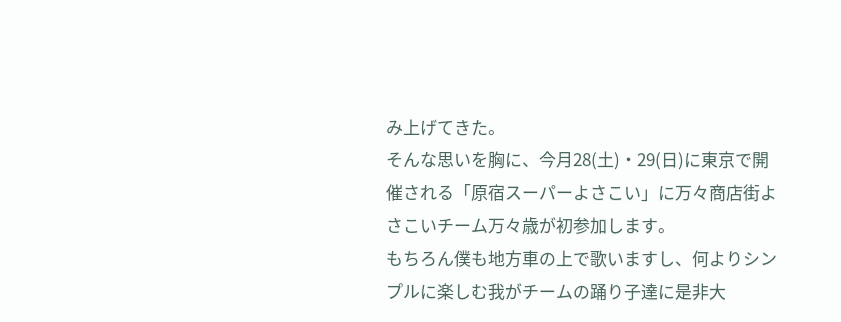み上げてきた。
そんな思いを胸に、今月28(土)・29(日)に東京で開催される「原宿スーパーよさこい」に万々商店街よさこいチーム万々歳が初参加します。
もちろん僕も地方車の上で歌いますし、何よりシンプルに楽しむ我がチームの踊り子達に是非大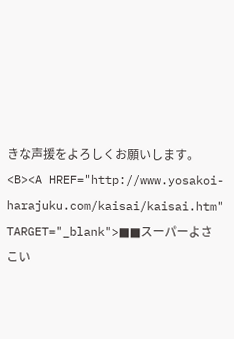きな声援をよろしくお願いします。
<B><A HREF="http://www.yosakoi-harajuku.com/kaisai/kaisai.htm" TARGET="_blank">■■スーパーよさこい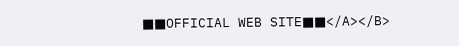■■OFFICIAL WEB SITE■■</A></B>